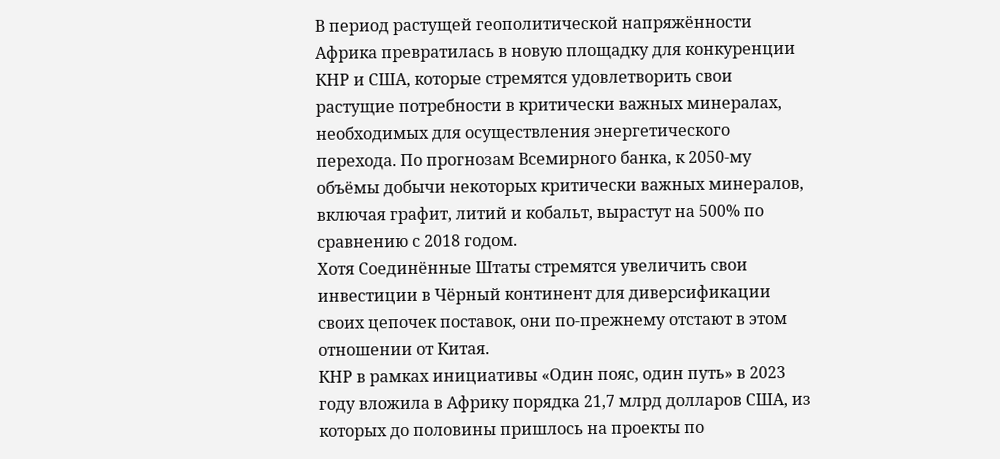В период растущей геополитической напряжённости Африка превратилась в новую площадку для конкуренции КНР и США, которые стремятся удовлетворить свои растущие потребности в критически важных минералах, необходимых для осуществления энергетического перехода. По прогнозам Всемирного банка, к 2050-му объёмы добычи некоторых критически важных минералов, включая графит, литий и кобальт, вырастут на 500% по сравнению с 2018 годом.
Хотя Соединённые Штаты стремятся увеличить свои инвестиции в Чёрный континент для диверсификации своих цепочек поставок, они по-прежнему отстают в этом отношении от Китая.
КНР в рамках инициативы «Один пояс, один путь» в 2023 году вложила в Африку порядка 21,7 млрд долларов США, из которых до половины пришлось на проекты по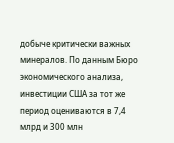добыче критически важных минералов. По данным Бюро экономического анализа, инвестиции США за тот же период оцениваются в 7,4 млрд и 300 млн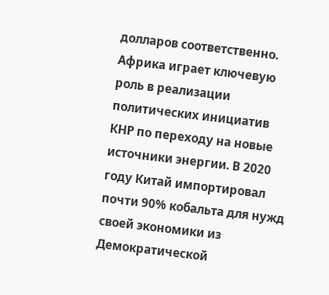долларов соответственно.
Африка играет ключевую роль в реализации политических инициатив КНР по переходу на новые источники энергии. В 2020 году Китай импортировал почти 90% кобальта для нужд своей экономики из Демократической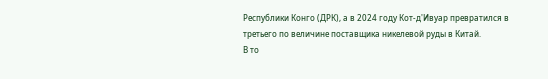Республики Конго (ДРК), а в 2024 году Кот-д'Ивуар превратился в третьего по величине поставщика никелевой руды в Китай.
В то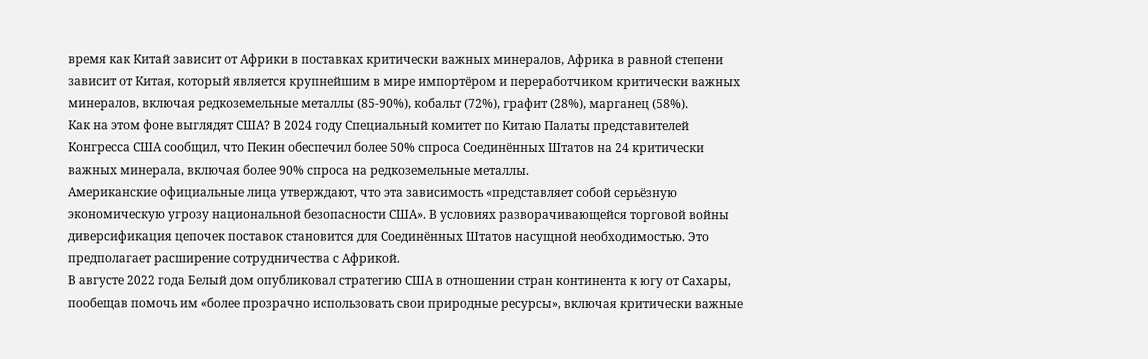время как Китай зависит от Африки в поставках критически важных минералов, Африка в равной степени зависит от Китая, который является крупнейшим в мире импортёром и переработчиком критически важных минералов, включая редкоземельные металлы (85-90%), кобальт (72%), графит (28%), марганец (58%).
Как на этом фоне выглядят США? В 2024 году Специальный комитет по Китаю Палаты представителей Конгресса США сообщил, что Пекин обеспечил более 50% спроса Соединённых Штатов на 24 критически важных минерала, включая более 90% спроса на редкоземельные металлы.
Американские официальные лица утверждают, что эта зависимость «представляет собой серьёзную экономическую угрозу национальной безопасности США». В условиях разворачивающейся торговой войны диверсификация цепочек поставок становится для Соединённых Штатов насущной необходимостью. Это предполагает расширение сотрудничества с Африкой.
В августе 2022 года Белый дом опубликовал стратегию США в отношении стран континента к югу от Сахары, пообещав помочь им «более прозрачно использовать свои природные ресурсы», включая критически важные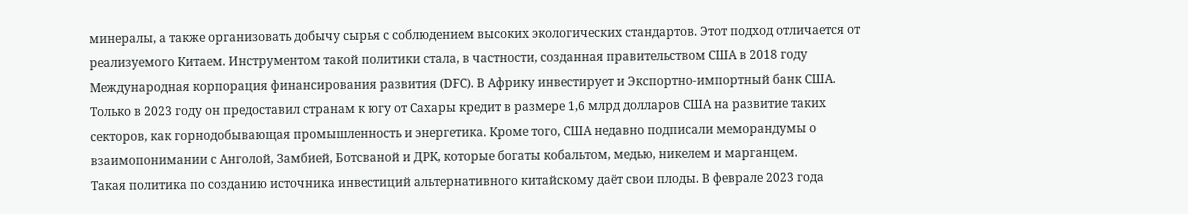минералы, а также организовать добычу сырья с соблюдением высоких экологических стандартов. Этот подход отличается от реализуемого Китаем. Инструментом такой политики стала, в частности, созданная правительством США в 2018 году Международная корпорация финансирования развития (DFC). В Африку инвестирует и Экспортно-импортный банк США.
Только в 2023 году он предоставил странам к югу от Сахары кредит в размере 1,6 млрд долларов США на развитие таких секторов, как горнодобывающая промышленность и энергетика. Кроме того, США недавно подписали меморандумы о взаимопонимании с Анголой, Замбией, Ботсваной и ДРК, которые богаты кобальтом, медью, никелем и марганцем.
Такая политика по созданию источника инвестиций альтернативного китайскому даёт свои плоды. В феврале 2023 года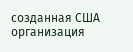созданная США организация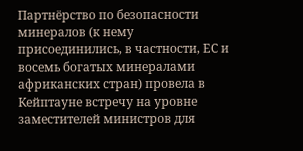Партнёрство по безопасности минералов (к нему присоединились, в частности, ЕС и восемь богатых минералами африканских стран) провела в Кейптауне встречу на уровне заместителей министров для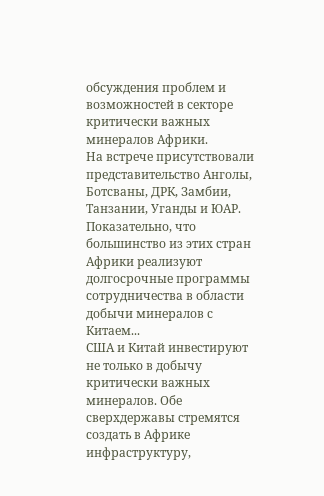обсуждения проблем и возможностей в секторе критически важных минералов Африки.
На встрече присутствовали представительство Анголы, Ботсваны, ДРК, Замбии, Танзании, Уганды и ЮАР. Показательно, что большинство из этих стран Африки реализуют долгосрочные программы сотрудничества в области добычи минералов с Китаем...
США и Китай инвестируют не только в добычу критически важных минералов. Обе сверхдержавы стремятся создать в Африке инфраструктуру,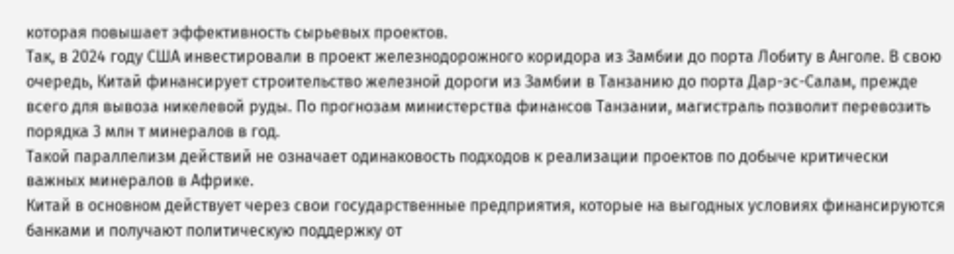которая повышает эффективность сырьевых проектов.
Так, в 2024 году США инвестировали в проект железнодорожного коридора из Замбии до порта Лобиту в Анголе. В свою очередь, Китай финансирует строительство железной дороги из Замбии в Танзанию до порта Дар-эс-Салам, прежде всего для вывоза никелевой руды. По прогнозам министерства финансов Танзании, магистраль позволит перевозить порядка 3 млн т минералов в год.
Такой параллелизм действий не означает одинаковость подходов к реализации проектов по добыче критически важных минералов в Африке.
Китай в основном действует через свои государственные предприятия, которые на выгодных условиях финансируются банками и получают политическую поддержку от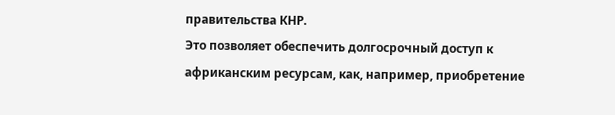правительства КНР.
Это позволяет обеспечить долгосрочный доступ к африканским ресурсам, как, например, приобретение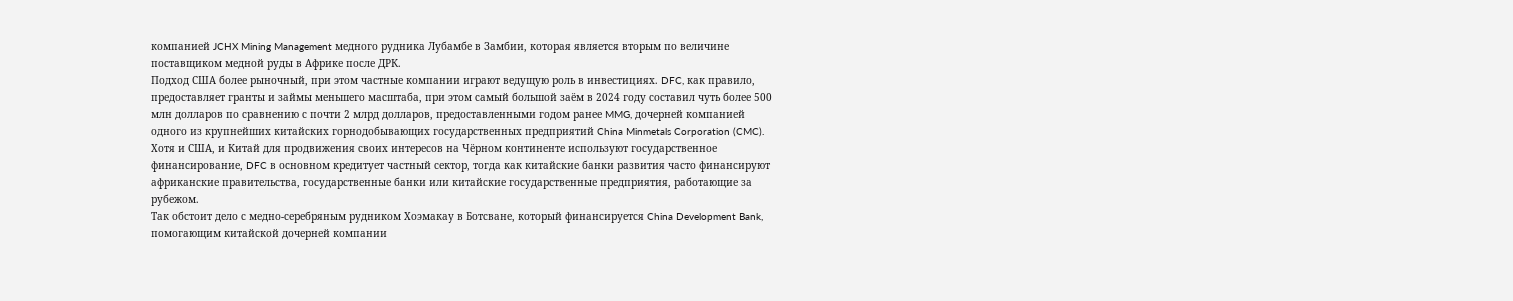компанией JCHX Mining Management медного рудника Лубамбе в Замбии, которая является вторым по величине поставщиком медной руды в Африке после ДРК.
Подход США более рыночный, при этом частные компании играют ведущую роль в инвестициях. DFC, как правило, предоставляет гранты и займы меньшего масштаба, при этом самый большой заём в 2024 году составил чуть более 500 млн долларов по сравнению с почти 2 млрд долларов, предоставленными годом ранее MMG, дочерней компанией одного из крупнейших китайских горнодобывающих государственных предприятий China Minmetals Corporation (CMC).
Хотя и США, и Китай для продвижения своих интересов на Чёрном континенте используют государственное финансирование, DFC в основном кредитует частный сектор, тогда как китайские банки развития часто финансируют африканские правительства, государственные банки или китайские государственные предприятия, работающие за рубежом.
Так обстоит дело с медно-серебряным рудником Хоэмакау в Ботсване, который финансируется China Development Bank, помогающим китайской дочерней компании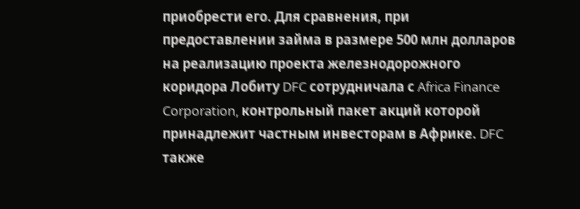приобрести его. Для сравнения, при предоставлении займа в размере 500 млн долларов на реализацию проекта железнодорожного коридора Лобиту DFC сотрудничала с Africa Finance Corporation, контрольный пакет акций которой принадлежит частным инвесторам в Африке. DFC также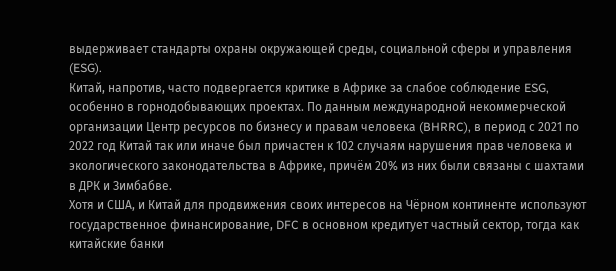выдерживает стандарты охраны окружающей среды, социальной сферы и управления (ESG).
Китай, напротив, часто подвергается критике в Африке за слабое соблюдение ESG, особенно в горнодобывающих проектах. По данным международной некоммерческой организации Центр ресурсов по бизнесу и правам человека (BHRRC), в период с 2021 по 2022 год Китай так или иначе был причастен к 102 случаям нарушения прав человека и экологического законодательства в Африке, причём 20% из них были связаны с шахтами в ДРК и Зимбабве.
Хотя и США, и Китай для продвижения своих интересов на Чёрном континенте используют государственное финансирование, DFC в основном кредитует частный сектор, тогда как китайские банки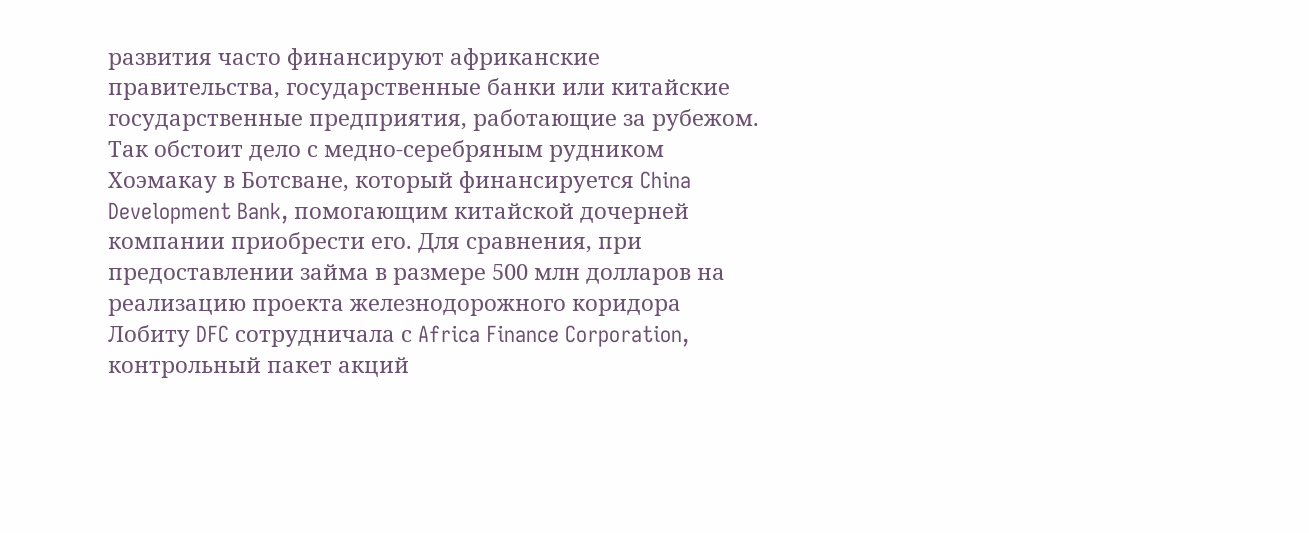развития часто финансируют африканские правительства, государственные банки или китайские государственные предприятия, работающие за рубежом.
Так обстоит дело с медно-серебряным рудником Хоэмакау в Ботсване, который финансируется China Development Bank, помогающим китайской дочерней компании приобрести его. Для сравнения, при предоставлении займа в размере 500 млн долларов на реализацию проекта железнодорожного коридора Лобиту DFC сотрудничала с Africa Finance Corporation, контрольный пакет акций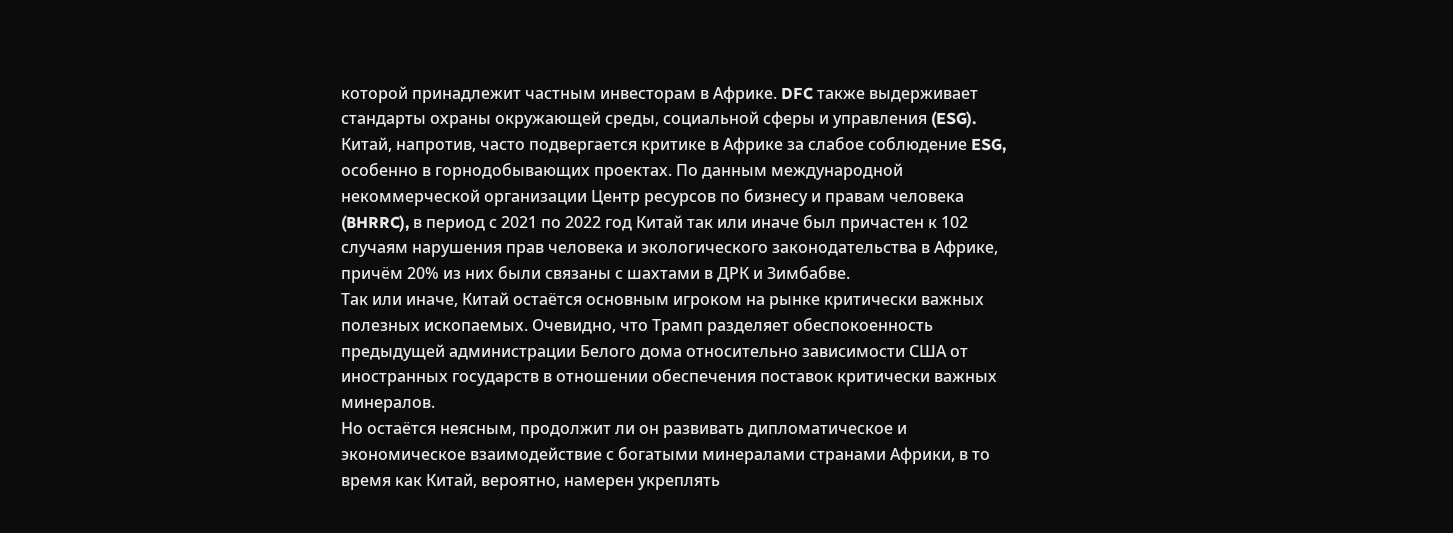которой принадлежит частным инвесторам в Африке. DFC также выдерживает стандарты охраны окружающей среды, социальной сферы и управления (ESG).
Китай, напротив, часто подвергается критике в Африке за слабое соблюдение ESG, особенно в горнодобывающих проектах. По данным международной некоммерческой организации Центр ресурсов по бизнесу и правам человека (BHRRC), в период с 2021 по 2022 год Китай так или иначе был причастен к 102 случаям нарушения прав человека и экологического законодательства в Африке, причём 20% из них были связаны с шахтами в ДРК и Зимбабве.
Так или иначе, Китай остаётся основным игроком на рынке критически важных полезных ископаемых. Очевидно, что Трамп разделяет обеспокоенность предыдущей администрации Белого дома относительно зависимости США от иностранных государств в отношении обеспечения поставок критически важных минералов.
Но остаётся неясным, продолжит ли он развивать дипломатическое и экономическое взаимодействие с богатыми минералами странами Африки, в то время как Китай, вероятно, намерен укреплять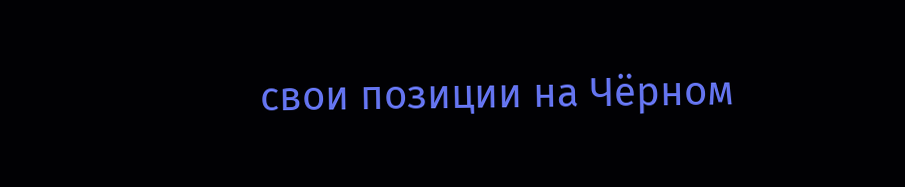свои позиции на Чёрном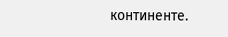континенте.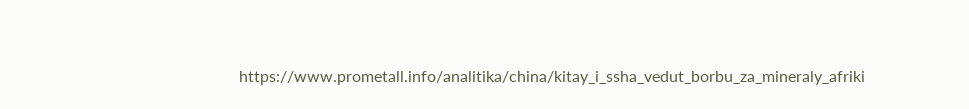https://www.prometall.info/analitika/china/kitay_i_ssha_vedut_borbu_za_mineraly_afriki